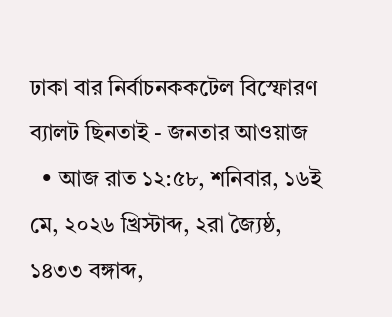ঢাকা বার নির্বাচনককটেল বিস্ফোরণ ব্যালট ছিনতাই - জনতার আওয়াজ
  • আজ রাত ১২:৫৮, শনিবার, ১৬ই মে, ২০২৬ খ্রিস্টাব্দ, ২রা জ্যৈষ্ঠ, ১৪৩৩ বঙ্গাব্দ,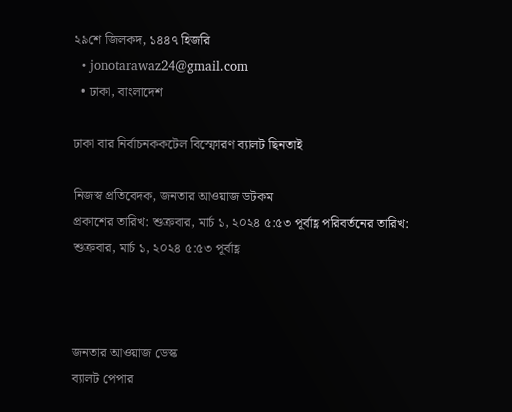২৯শে জিলকদ, ১৪৪৭ হিজরি
  • jonotarawaz24@gmail.com
  • ঢাকা, বাংলাদেশ

ঢাকা বার নির্বাচনককটেল বিস্ফোরণ ব্যালট ছিনতাই

নিজস্ব প্রতিবেদক, জনতার আওয়াজ ডটকম
প্রকাশের তারিখ: শুক্রবার, মার্চ ১, ২০২৪ ৫:৫৩ পূর্বাহ্ণ পরিবর্তনের তারিখ: শুক্রবার, মার্চ ১, ২০২৪ ৫:৫৩ পূর্বাহ্ণ



জনতার আওয়াজ ডেস্ক
ব্যালট পেপার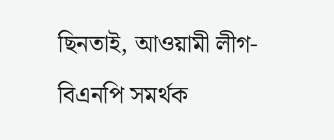ছিনতাই, আওয়ামী লীগ-বিএনপি সমর্থক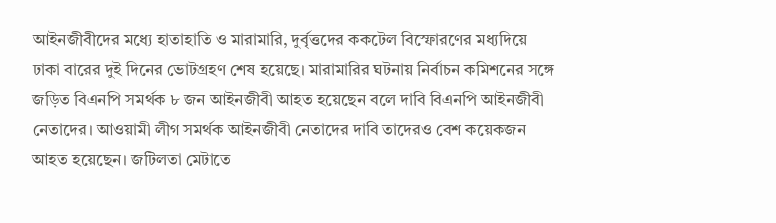আইনজীবীদের মধ্যে হাতাহাতি ও মারামারি, দুর্বৃত্তদের ককটেল বিস্ফোরণের মধ্যদিয়ে ঢাকা বারের দুই দিনের ভোটগ্রহণ শেষ হয়েছে। মারামারির ঘটনায় নির্বাচন কমিশনের সঙ্গে জড়িত বিএনপি সমর্থক ৮ জন আইনজীবী আহত হয়েছেন বলে দাবি বিএনপি আইনজীবী নেতাদের। আওয়ামী লীগ সমর্থক আইনজীবী নেতাদের দাবি তাদেরও বেশ কয়েকজন আহত হয়েছেন। জটিলতা মেটাতে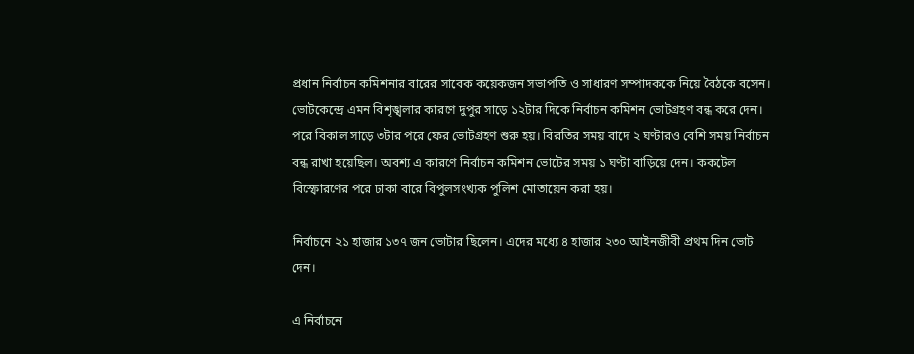প্রধান নির্বাচন কমিশনার বারের সাবেক কয়েকজন সভাপতি ও সাধারণ সম্পাদককে নিয়ে বৈঠকে বসেন। ভোটকেন্দ্রে এমন বিশৃঙ্খলার কারণে দুপুর সাড়ে ১২টার দিকে নির্বাচন কমিশন ভোটগ্রহণ বন্ধ করে দেন। পরে বিকাল সাড়ে ৩টার পরে ফের ভোটগ্রহণ শুরু হয়। বিরতির সময় বাদে ২ ঘণ্টারও বেশি সময় নির্বাচন বন্ধ রাখা হয়েছিল। অবশ্য এ কারণে নির্বাচন কমিশন ভোটের সময় ১ ঘণ্টা বাড়িয়ে দেন। ককটেল বিস্ফোরণের পরে ঢাকা বারে বিপুলসংখ্যক পুলিশ মোতায়েন করা হয়।

নির্বাচনে ২১ হাজার ১৩৭ জন ভোটার ছিলেন। এদের মধ্যে ৪ হাজার ২৩০ আইনজীবী প্রথম দিন ভোট দেন।

এ নির্বাচনে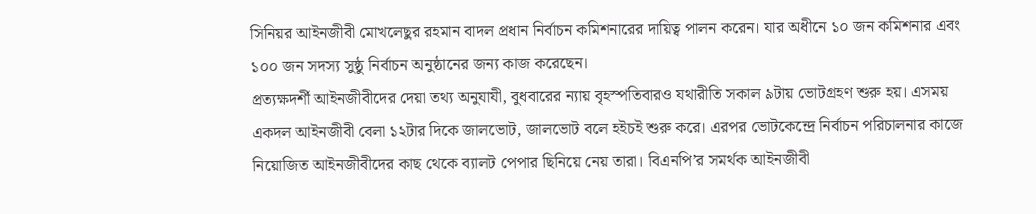সিনিয়র আইনজীবী মোখলেছুর রহমান বাদল প্রধান নির্বাচন কমিশনারের দায়িত্ব পালন করেন। যার অধীনে ১০ জন কমিশনার এবং ১০০ জন সদস্য সুষ্ঠু নির্বাচন অনুষ্ঠানের জন্য কাজ করেছেন।
প্রত্যক্ষদর্শী আইনজীবীদের দেয়া তথ্য অনুযাযী, বুধবারের ন্যায় বৃহস্পতিবারও যথারীতি সকাল ৯টায় ভোটগ্রহণ শুরু হয়। এসময় একদল আইনজীবী বেলা ১২টার দিকে জালভোট, জালভোট বলে হইচই শুরু করে। এরপর ভোটকেন্দ্রে নির্বাচন পরিচালনার কাজে নিয়োজিত আইনজীবীদের কাছ থেকে ব্যালট পেপার ছিনিয়ে নেয় তারা। বিএনপি’র সমর্থক আইনজীবী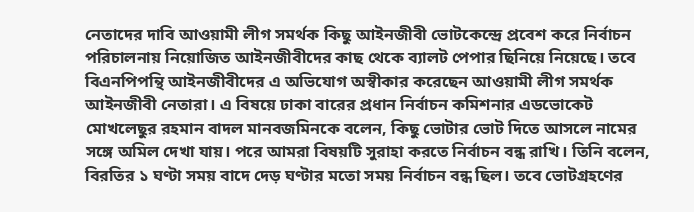নেতাদের দাবি আওয়ামী লীগ সমর্থক কিছু আইনজীবী ভোটকেন্দ্রে প্রবেশ করে নির্বাচন পরিচালনায় নিয়োজিত আইনজীবীদের কাছ থেকে ব্যালট পেপার ছিনিয়ে নিয়েছে। তবে বিএনপিপন্থি আইনজীবীদের এ অভিযোগ অস্বীকার করেছেন আওয়ামী লীগ সমর্থক আইনজীবী নেতারা। এ বিষয়ে ঢাকা বারের প্রধান নির্বাচন কমিশনার এডভোকেট মোখলেছুর রহমান বাদল মানবজমিনকে বলেন, কিছু ভোটার ভোট দিতে আসলে নামের সঙ্গে অমিল দেখা যায়। পরে আমরা বিষয়টি সুরাহা করতে নির্বাচন বন্ধ রাখি। তিনি বলেন, বিরতির ১ ঘণ্টা সময় বাদে দেড় ঘণ্টার মতো সময় নির্বাচন বন্ধ ছিল। তবে ভোটগ্রহণের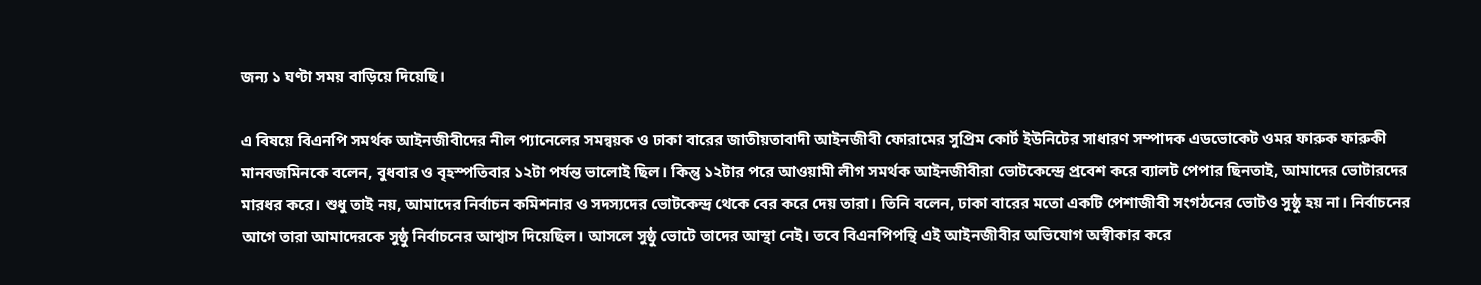জন্য ১ ঘণ্টা সময় বাড়িয়ে দিয়েছি।

এ বিষয়ে বিএনপি সমর্থক আইনজীবীদের নীল প্যানেলের সমন্বয়ক ও ঢাকা বারের জাতীয়তাবাদী আইনজীবী ফোরামের সুপ্রিম কোর্ট ইউনিটের সাধারণ সম্পাদক এডভোকেট ওমর ফারুক ফারুকী মানবজমিনকে বলেন, বুধবার ও বৃহস্পতিবার ১২টা পর্যন্ত ভালোই ছিল। কিন্তু ১২টার পরে আওয়ামী লীগ সমর্থক আইনজীবীরা ভোটকেন্দ্রে প্রবেশ করে ব্যালট পেপার ছিনতাই, আমাদের ভোটারদের মারধর করে। শুধু তাই নয়, আমাদের নির্বাচন কমিশনার ও সদস্যদের ভোটকেন্দ্র থেকে বের করে দেয় তারা। তিনি বলেন, ঢাকা বারের মতো একটি পেশাজীবী সংগঠনের ভোটও সুষ্ঠু হয় না। নির্বাচনের আগে তারা আমাদেরকে সুষ্ঠু নির্বাচনের আশ্বাস দিয়েছিল। আসলে সুষ্ঠু ভোটে তাদের আস্থা নেই। তবে বিএনপিপন্থি এই আইনজীবীর অভিযোগ অস্বীকার করে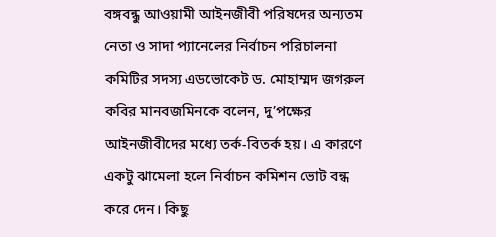বঙ্গবন্ধু আওয়ামী আইনজীবী পরিষদের অন্যতম নেতা ও সাদা প্যানেলের নির্বাচন পরিচালনা কমিটির সদস্য এডভোকেট ড. মোহাম্মদ জগরুল কবির মানবজমিনকে বলেন, দু’পক্ষের আইনজীবীদের মধ্যে তর্ক-বিতর্ক হয়। এ কারণে একটু ঝামেলা হলে নির্বাচন কমিশন ভোট বন্ধ করে দেন। কিছু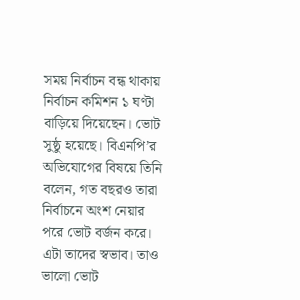সময় নির্বাচন বন্ধ থাকায় নির্বাচন কমিশন ১ ঘণ্টা বাড়িয়ে দিয়েছেন। ভোট সুষ্ঠু হয়েছে। বিএনপি’র অভিযোগের বিষয়ে তিনি বলেন, গত বছরও তারা নির্বাচনে অংশ নেয়ার পরে ভোট বর্জন করে। এটা তাদের স্বভাব। তাও ভালো ভোট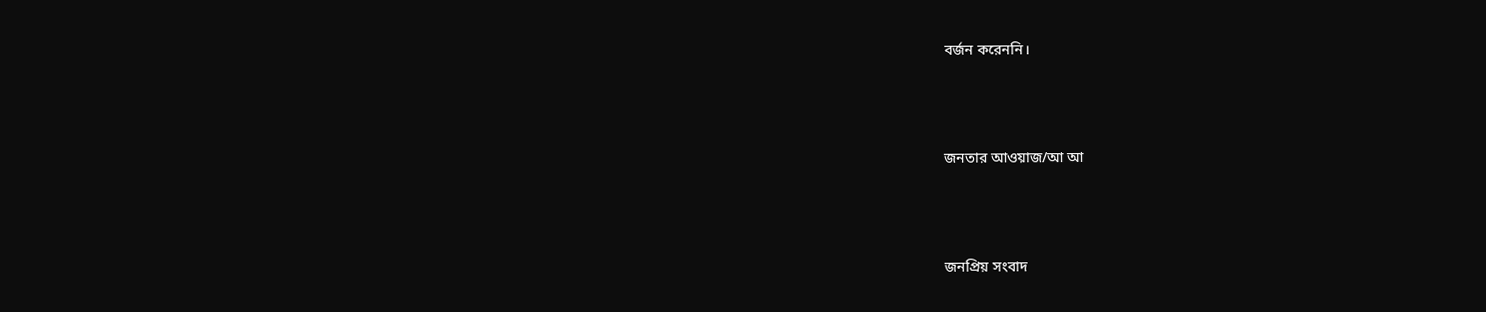বর্জন করেননি।



জনতার আওয়াজ/আ আ



জনপ্রিয় সংবাদ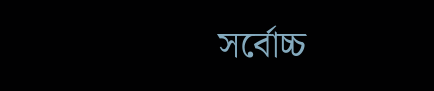সর্বোচ্চ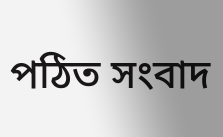পঠিত সংবাদ